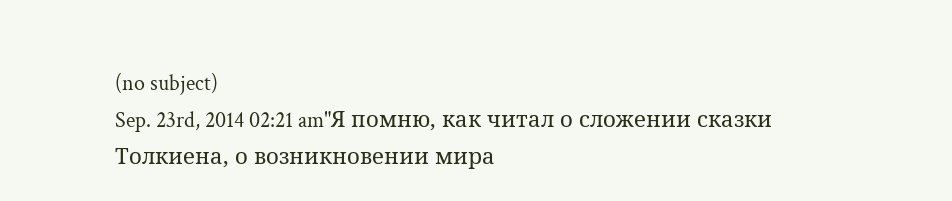(no subject)
Sep. 23rd, 2014 02:21 am"Я помню, как читал о сложении сказки Толкиена, о возникновении мира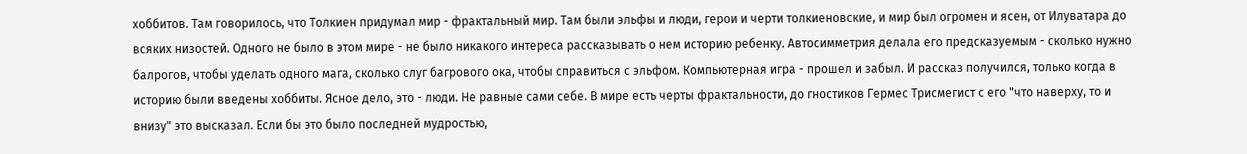хоббитов. Там говорилось, что Толкиен придумал мир - фрактальный мир. Там были эльфы и люди, герои и черти толкиеновские, и мир был огромен и ясен, от Илуватара до всяких низостей. Одного не было в этом мире - не было никакого интереса рассказывать о нем историю ребенку. Автосимметрия делала его предсказуемым - сколько нужно балрогов, чтобы уделать одного мага, сколько слуг багрового ока, чтобы справиться с эльфом. Компьютерная игра - прошел и забыл. И рассказ получился, только когда в историю были введены хоббиты. Ясное дело, это - люди. Не равные сами себе. В мире есть черты фрактальности, до гностиков Гермес Трисмегист с его "что наверху, то и внизу" это высказал. Если бы это было последней мудростью,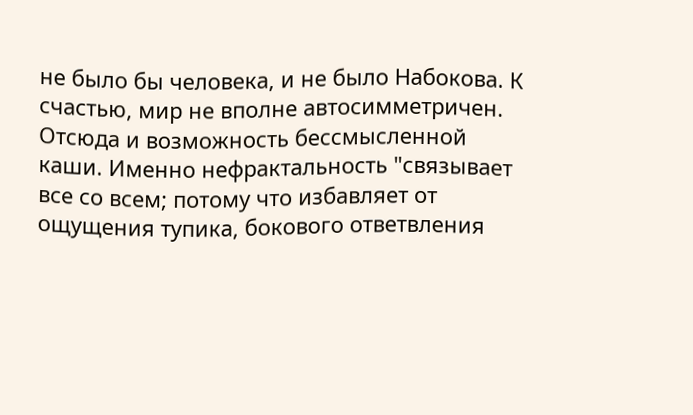не было бы человека, и не было Набокова. К счастью, мир не вполне автосимметричен. Отсюда и возможность бессмысленной каши. Именно нефрактальность "связывает все со всем; потому что избавляет от ощущения тупика, бокового ответвления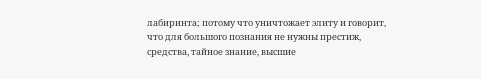лабиринта; потому что уничтожает элиту и говорит, что для большого познания не нужны престиж, средства, тайное знание, высшие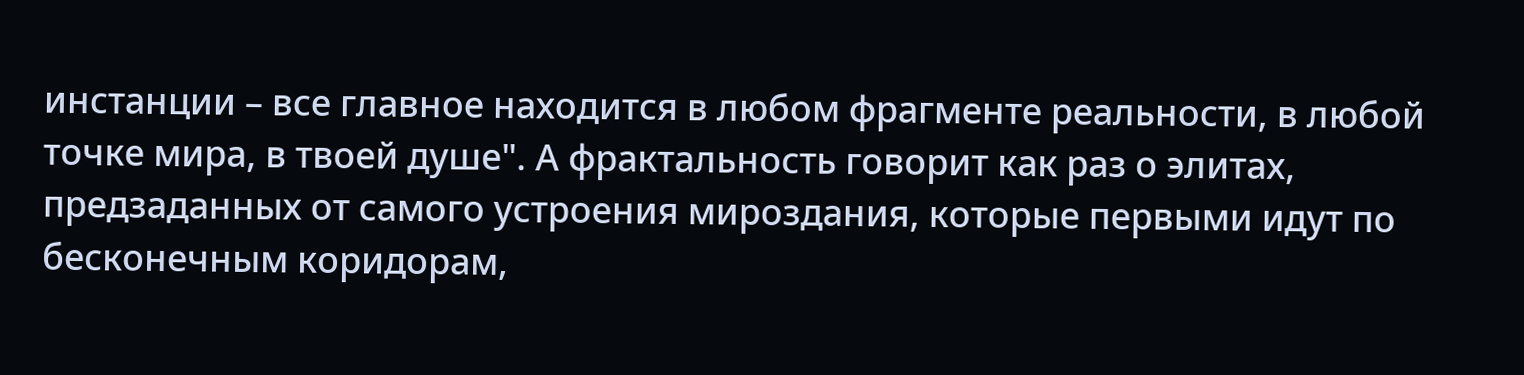инстанции – все главное находится в любом фрагменте реальности, в любой точке мира, в твоей душе". А фрактальность говорит как раз о элитах, предзаданных от самого устроения мироздания, которые первыми идут по бесконечным коридорам,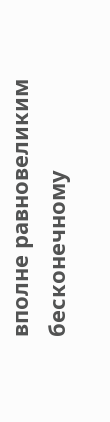вполне равновеликим бесконечному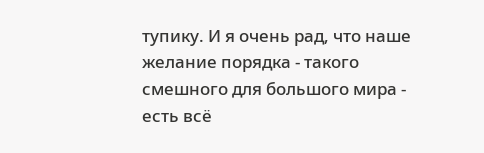тупику. И я очень рад, что наше желание порядка - такого смешного для большого мира - есть всё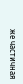же частичная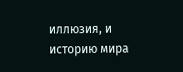иллюзия, и историю мира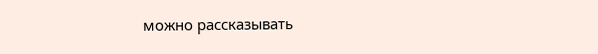можно рассказывать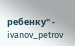ребенку" -
ivanov_petrov